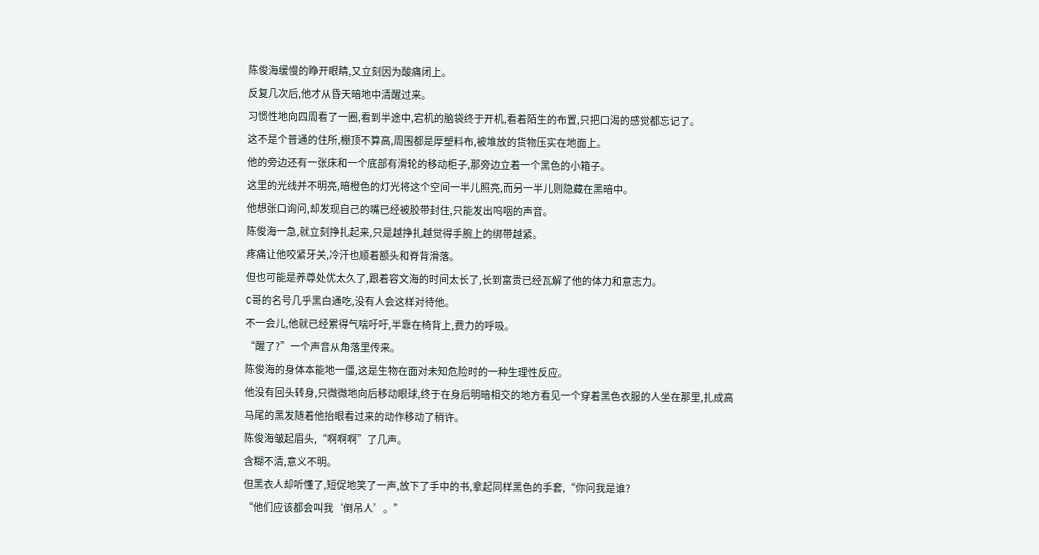陈俊海缓慢的睁开眼睛,又立刻因为酸痛闭上。
反复几次后,他才从昏天暗地中清醒过来。
习惯性地向四周看了一圈,看到半途中,宕机的脑袋终于开机,看着陌生的布置,只把口渴的感觉都忘记了。
这不是个普通的住所,棚顶不算高,周围都是厚塑料布,被堆放的货物压实在地面上。
他的旁边还有一张床和一个底部有滑轮的移动柜子,那旁边立着一个黑色的小箱子。
这里的光线并不明亮,暗橙色的灯光将这个空间一半儿照亮,而另一半儿则隐藏在黑暗中。
他想张口询问,却发现自己的嘴已经被胶带封住,只能发出呜咽的声音。
陈俊海一急,就立刻挣扎起来,只是越挣扎越觉得手腕上的绑带越紧。
疼痛让他咬紧牙关,冷汗也顺着额头和脊背滑落。
但也可能是养尊处优太久了,跟着容文海的时间太长了,长到富贵已经瓦解了他的体力和意志力。
C哥的名号几乎黑白通吃,没有人会这样对待他。
不一会儿,他就已经累得气喘吁吁,半靠在椅背上,费力的呼吸。
“醒了?”一个声音从角落里传来。
陈俊海的身体本能地一僵,这是生物在面对未知危险时的一种生理性反应。
他没有回头转身,只微微地向后移动眼球,终于在身后明暗相交的地方看见一个穿着黑色衣服的人坐在那里,扎成高马尾的黑发随着他抬眼看过来的动作移动了稍许。
陈俊海皱起眉头,“啊啊啊”了几声。
含糊不清,意义不明。
但黑衣人却听懂了,短促地笑了一声,放下了手中的书,拿起同样黑色的手套,“你问我是谁?
“他们应该都会叫我‘倒吊人’。”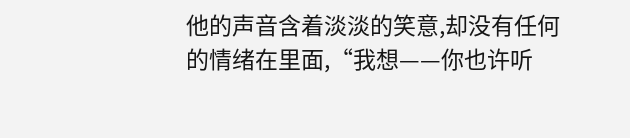他的声音含着淡淡的笑意,却没有任何的情绪在里面,“我想——你也许听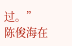过。”
陈俊海在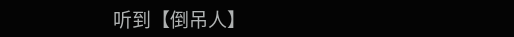听到【倒吊人】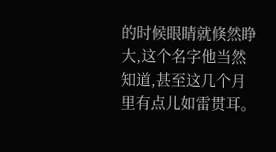的时候眼睛就倏然睁大,这个名字他当然知道,甚至这几个月里有点儿如雷贯耳。